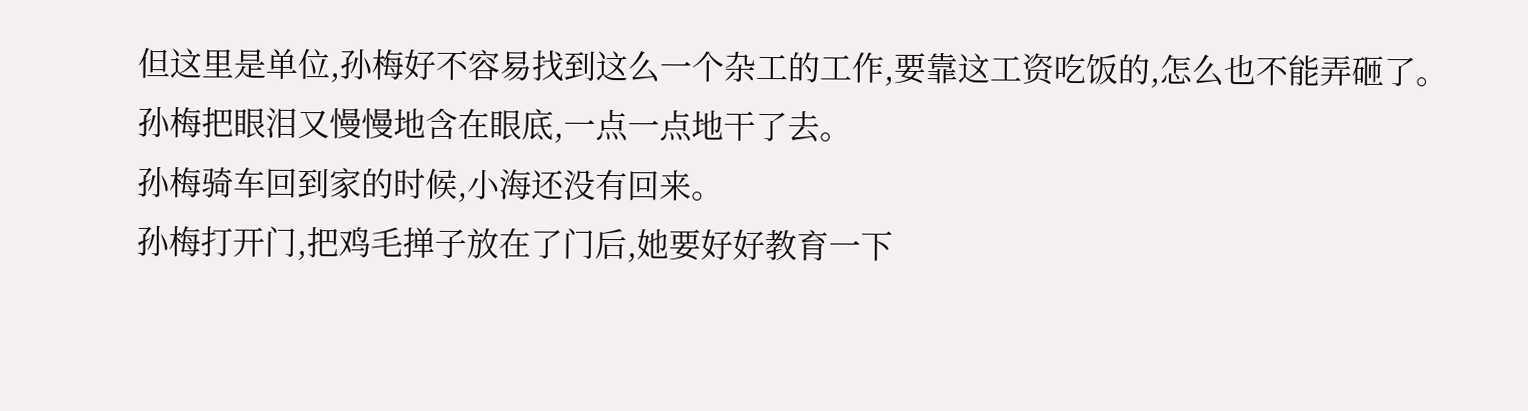但这里是单位,孙梅好不容易找到这么一个杂工的工作,要靠这工资吃饭的,怎么也不能弄砸了。
孙梅把眼泪又慢慢地含在眼底,一点一点地干了去。
孙梅骑车回到家的时候,小海还没有回来。
孙梅打开门,把鸡毛掸子放在了门后,她要好好教育一下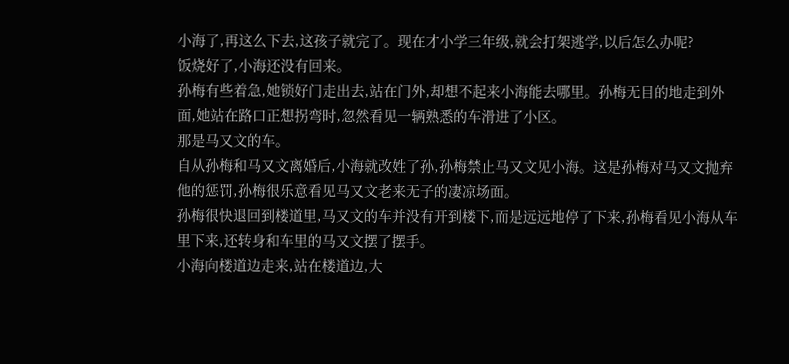小海了,再这么下去,这孩子就完了。现在才小学三年级,就会打架逃学,以后怎么办呢?
饭烧好了,小海还没有回来。
孙梅有些着急,她锁好门走出去,站在门外,却想不起来小海能去哪里。孙梅无目的地走到外面,她站在路口正想拐弯时,忽然看见一辆熟悉的车滑进了小区。
那是马又文的车。
自从孙梅和马又文离婚后,小海就改姓了孙,孙梅禁止马又文见小海。这是孙梅对马又文抛弃他的惩罚,孙梅很乐意看见马又文老来无子的凄凉场面。
孙梅很快退回到楼道里,马又文的车并没有开到楼下,而是远远地停了下来,孙梅看见小海从车里下来,还转身和车里的马又文摆了摆手。
小海向楼道边走来,站在楼道边,大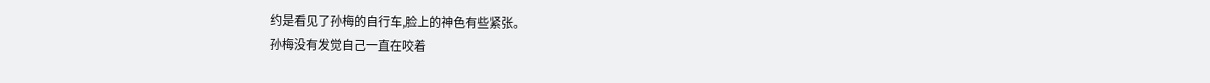约是看见了孙梅的自行车,脸上的神色有些紧张。
孙梅没有发觉自己一直在咬着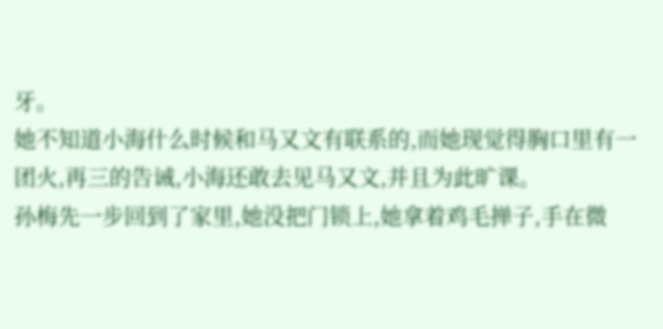牙。
她不知道小海什么时候和马又文有联系的,而她现觉得胸口里有一团火,再三的告诫,小海还敢去见马又文,并且为此旷课。
孙梅先一步回到了家里,她没把门锁上,她拿着鸡毛掸子,手在微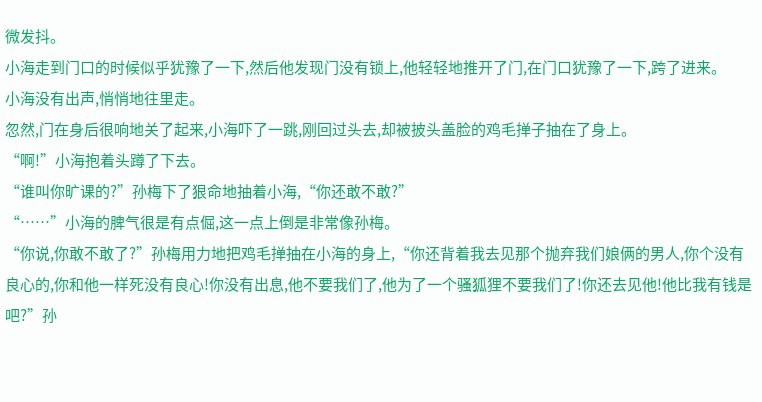微发抖。
小海走到门口的时候似乎犹豫了一下,然后他发现门没有锁上,他轻轻地推开了门,在门口犹豫了一下,跨了进来。
小海没有出声,悄悄地往里走。
忽然,门在身后很响地关了起来,小海吓了一跳,刚回过头去,却被披头盖脸的鸡毛掸子抽在了身上。
“啊!”小海抱着头蹲了下去。
“谁叫你旷课的?”孙梅下了狠命地抽着小海,“你还敢不敢?”
“……”小海的脾气很是有点倔,这一点上倒是非常像孙梅。
“你说,你敢不敢了?”孙梅用力地把鸡毛掸抽在小海的身上,“你还背着我去见那个抛弃我们娘俩的男人,你个没有良心的,你和他一样死没有良心!你没有出息,他不要我们了,他为了一个骚狐狸不要我们了!你还去见他!他比我有钱是吧?”孙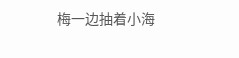梅一边抽着小海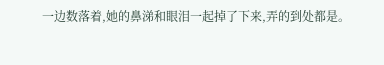一边数落着,她的鼻涕和眼泪一起掉了下来,弄的到处都是。